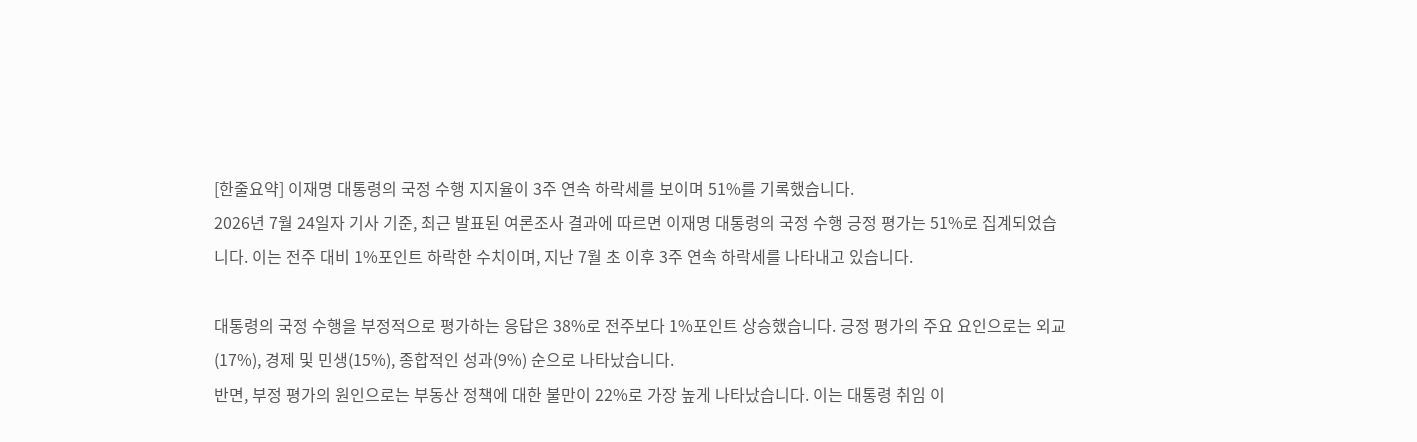[한줄요약] 이재명 대통령의 국정 수행 지지율이 3주 연속 하락세를 보이며 51%를 기록했습니다.
2026년 7월 24일자 기사 기준, 최근 발표된 여론조사 결과에 따르면 이재명 대통령의 국정 수행 긍정 평가는 51%로 집계되었습니다. 이는 전주 대비 1%포인트 하락한 수치이며, 지난 7월 초 이후 3주 연속 하락세를 나타내고 있습니다.

대통령의 국정 수행을 부정적으로 평가하는 응답은 38%로 전주보다 1%포인트 상승했습니다. 긍정 평가의 주요 요인으로는 외교(17%), 경제 및 민생(15%), 종합적인 성과(9%) 순으로 나타났습니다.
반면, 부정 평가의 원인으로는 부동산 정책에 대한 불만이 22%로 가장 높게 나타났습니다. 이는 대통령 취임 이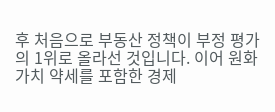후 처음으로 부동산 정책이 부정 평가의 1위로 올라선 것입니다. 이어 원화 가치 약세를 포함한 경제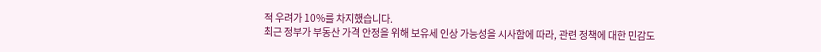적 우려가 10%를 차지했습니다.
최근 정부가 부동산 가격 안정을 위해 보유세 인상 가능성을 시사함에 따라, 관련 정책에 대한 민감도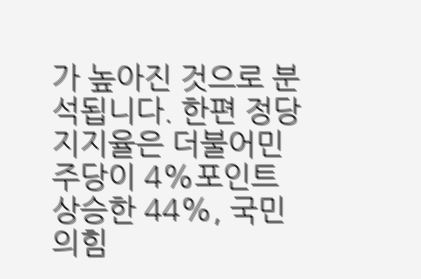가 높아진 것으로 분석됩니다. 한편 정당 지지율은 더불어민주당이 4%포인트 상승한 44%, 국민의힘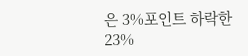은 3%포인트 하락한 23%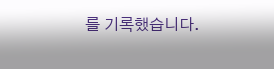를 기록했습니다.